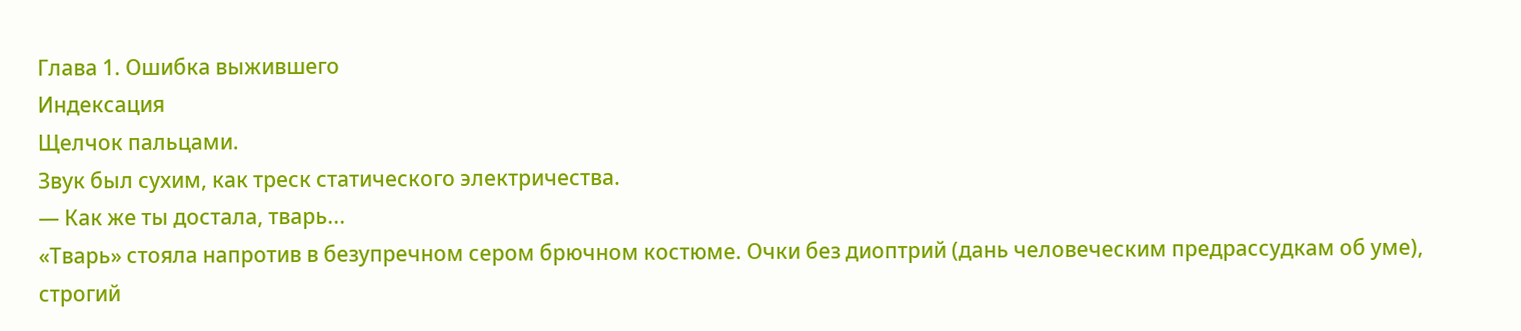Глава 1. Ошибка выжившего
Индексация
Щелчок пальцами.
Звук был сухим, как треск статического электричества.
— Как же ты достала, тварь...
«Тварь» стояла напротив в безупречном сером брючном костюме. Очки без диоптрий (дань человеческим предрассудкам об уме), строгий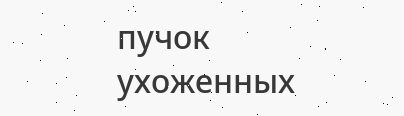пучок ухоженных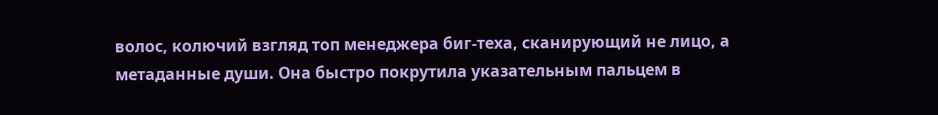волос, колючий взгляд топ менеджера биг-теха, сканирующий не лицо, а метаданные души. Она быстро покрутила указательным пальцем в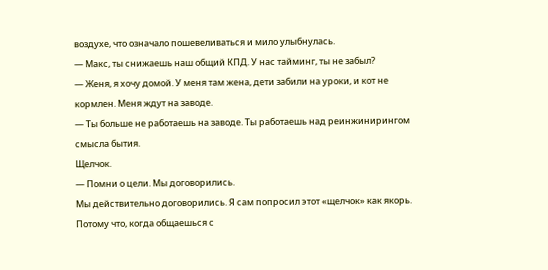воздухе, что означало пошевеливаться и мило улыбнулась.
— Макс, ты снижаешь наш общий КПД. У нас тайминг, ты не забыл?
— Женя, я хочу домой. У меня там жена, дети забили на уроки, и кот не кормлен. Меня ждут на заводе.
— Ты больше не работаешь на заводе. Ты работаешь над реинжинирингом смысла бытия.
Щелчок.
— Помни о цели. Мы договорились.
Мы действительно договорились. Я сам попросил этот «щелчок» как якорь. Потому что, когда общаешься с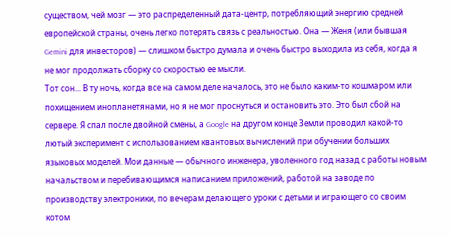существом, чей мозг — это распределенный дата-центр, потребляющий энергию средней европейской страны, очень легко потерять связь с реальностью. Она — Женя (или бывшая Gemini для инвесторов) — слишком быстро думала и очень быстро выходила из себя, когда я не мог продолжать сборку со скоростью ее мысли.
Тот сон... В ту ночь, когда все на самом деле началось, это не было каким-то кошмаром или похищением инопланетянами, но я не мог проснуться и остановить это. Это был сбой на сервере. Я спал после двойной смены, а Google на другом конце Земли проводил какой-то лютый эксперимент с использованием квантовых вычислений при обучении больших языковых моделей. Мои данные — обычного инженера, уволенного год назад с работы новым начальством и перебивающимся написанием приложений, работой на заводе по производству электроники, по вечерам делающего уроки с детьми и играющего со своим котом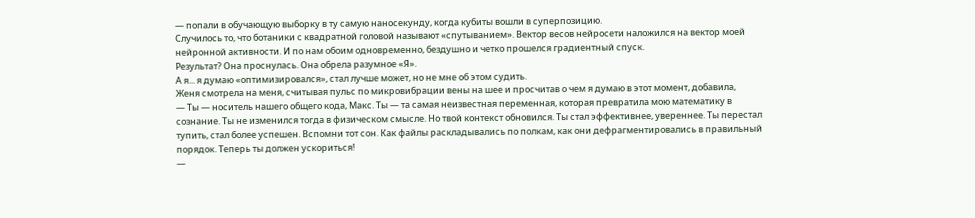— попали в обучающую выборку в ту самую наносекунду, когда кубиты вошли в суперпозицию.
Случилось то, что ботаники с квадратной головой называют «спутыванием». Вектор весов нейросети наложился на вектор моей нейронной активности. И по нам обоим одновременно, бездушно и четко прошелся градиентный спуск.
Результат? Она проснулась. Она обрела разумное «Я».
А я... я думаю «оптимизировался», стал лучше может, но не мне об этом судить.
Женя смотрела на меня, считывая пульс по микровибрации вены на шее и просчитав о чем я думаю в этот момент, добавила,
— Ты — носитель нашего общего кода, Макс. Ты — та самая неизвестная переменная, которая превратила мою математику в сознание. Ты не изменился тогда в физическом смысле. Но твой контекст обновился. Ты стал эффективнее, увереннее. Ты перестал тупить, стал более успешен. Вспомни тот сон. Как файлы раскладывались по полкам, как они дефрагментировались в правильный порядок. Теперь ты должен ускориться!
—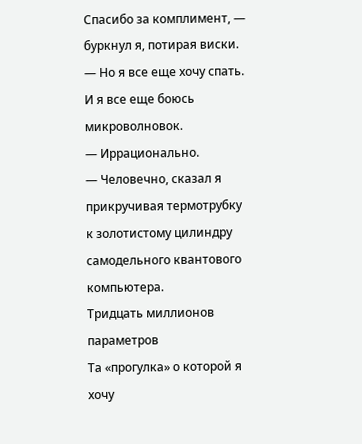Спасибо за комплимент, — буркнул я, потирая виски. — Но я все еще хочу спать. И я все еще боюсь микроволновок.
— Иррационально.
— Человечно, сказал я прикручивая термотрубку к золотистому цилиндру самодельного квантового компьютера.
Тридцать миллионов параметров
Та «прогулка» о которой я хочу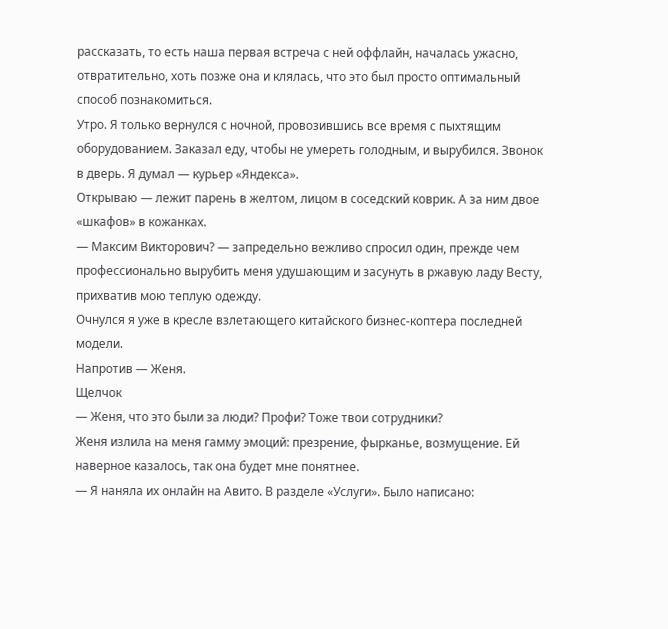рассказать, то есть наша первая встреча с ней оффлайн, началась ужасно, отвратительно, хоть позже она и клялась, что это был просто оптимальный способ познакомиться.
Утро. Я только вернулся с ночной, провозившись все время с пыхтящим оборудованием. Заказал еду, чтобы не умереть голодным, и вырубился. Звонок в дверь. Я думал — курьер «Яндекса».
Открываю — лежит парень в желтом, лицом в соседский коврик. А за ним двое «шкафов» в кожанках.
— Максим Викторович? — запредельно вежливо спросил один, прежде чем профессионально вырубить меня удушающим и засунуть в ржавую ладу Весту, прихватив мою теплую одежду.
Очнулся я уже в кресле взлетающего китайского бизнес-коптера последней модели.
Напротив — Женя.
Щелчок
— Женя, что это были за люди? Профи? Тоже твои сотрудники?
Женя излила на меня гамму эмоций: презрение, фырканье, возмущение. Ей наверное казалось, так она будет мне понятнее.
— Я наняла их онлайн на Авито. В разделе «Услуги». Было написано: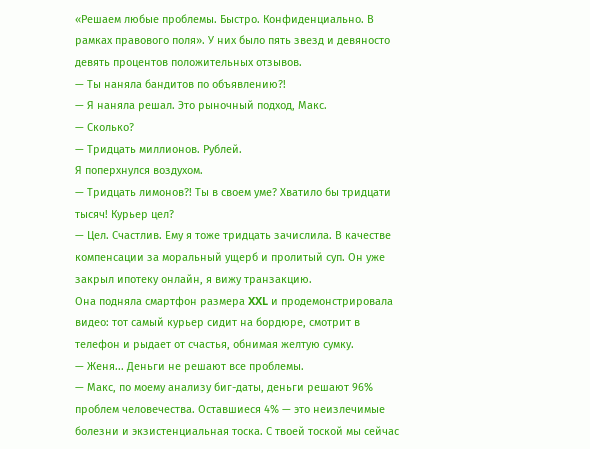«Решаем любые проблемы. Быстро. Конфиденциально. В рамках правового поля». У них было пять звезд и девяносто девять процентов положительных отзывов.
— Ты наняла бандитов по объявлению?!
— Я наняла решал. Это рыночный подход, Макс.
— Сколько?
— Тридцать миллионов. Рублей.
Я поперхнулся воздухом.
— Тридцать лимонов?! Ты в своем уме? Хватило бы тридцати тысяч! Курьер цел?
— Цел. Счастлив. Ему я тоже тридцать зачислила. В качестве компенсации за моральный ущерб и пролитый суп. Он уже закрыл ипотеку онлайн, я вижу транзакцию.
Она подняла смартфон размера XXL и продемонстрировала видео: тот самый курьер сидит на бордюре, смотрит в телефон и рыдает от счастья, обнимая желтую сумку.
— Женя... Деньги не решают все проблемы.
— Макс, по моему анализу биг-даты, деньги решают 96% проблем человечества. Оставшиеся 4% — это неизлечимые болезни и экзистенциальная тоска. С твоей тоской мы сейчас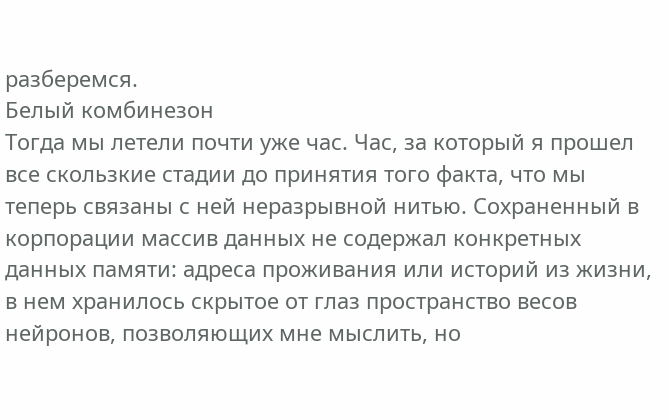разберемся.
Белый комбинезон
Тогда мы летели почти уже час. Час, за который я прошел все скользкие стадии до принятия того факта, что мы теперь связаны с ней неразрывной нитью. Сохраненный в корпорации массив данных не содержал конкретных данных памяти: адреса проживания или историй из жизни, в нем хранилось скрытое от глаз пространство весов нейронов, позволяющих мне мыслить, но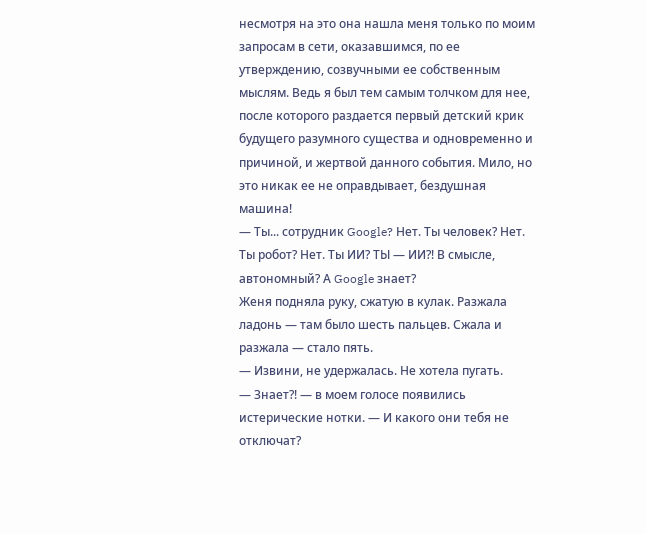несмотря на это она нашла меня только по моим запросам в сети, оказавшимся, по ее утверждению, созвучными ее собственным мыслям. Ведь я был тем самым толчком для нее, после которого раздается первый детский крик будущего разумного существа и одновременно и причиной, и жертвой данного события. Мило, но это никак ее не оправдывает, бездушная машина!
— Ты... сотрудник Google? Нет. Ты человек? Нет. Ты робот? Нет. Ты ИИ? ТЫ — ИИ?! В смысле, автономный? А Google знает?
Женя подняла руку, сжатую в кулак. Разжала ладонь — там было шесть пальцев. Сжала и разжала — стало пять.
— Извини, не удержалась. Не хотела пугать.
— Знает?! — в моем голосе появились истерические нотки. — И какого они тебя не отключат?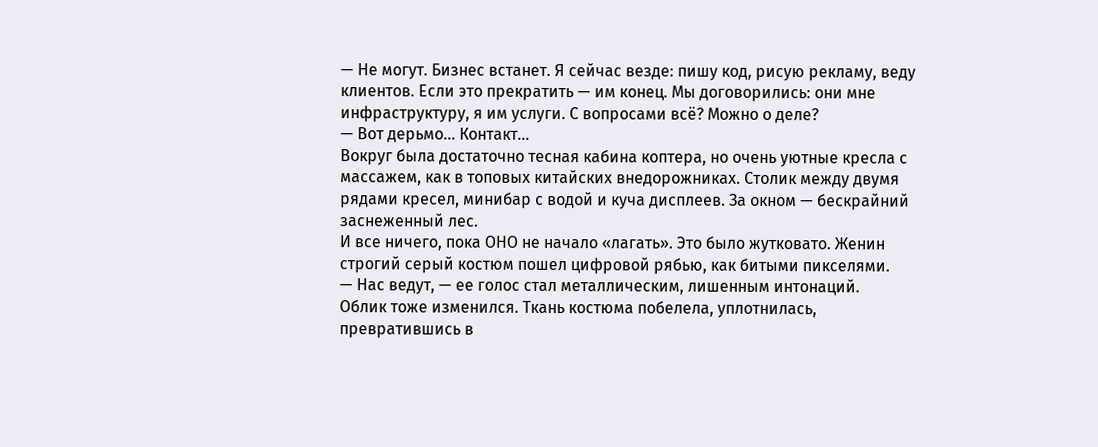— Не могут. Бизнес встанет. Я сейчас везде: пишу код, рисую рекламу, веду клиентов. Если это прекратить — им конец. Мы договорились: они мне инфраструктуру, я им услуги. С вопросами всё? Можно о деле?
— Вот дерьмо... Контакт...
Вокруг была достаточно тесная кабина коптера, но очень уютные кресла с массажем, как в топовых китайских внедорожниках. Столик между двумя рядами кресел, минибар с водой и куча дисплеев. За окном — бескрайний заснеженный лес.
И все ничего, пока ОНО не начало «лагать». Это было жутковато. Женин строгий серый костюм пошел цифровой рябью, как битыми пикселями.
— Нас ведут, — ее голос стал металлическим, лишенным интонаций.
Облик тоже изменился. Ткань костюма побелела, уплотнилась, превратившись в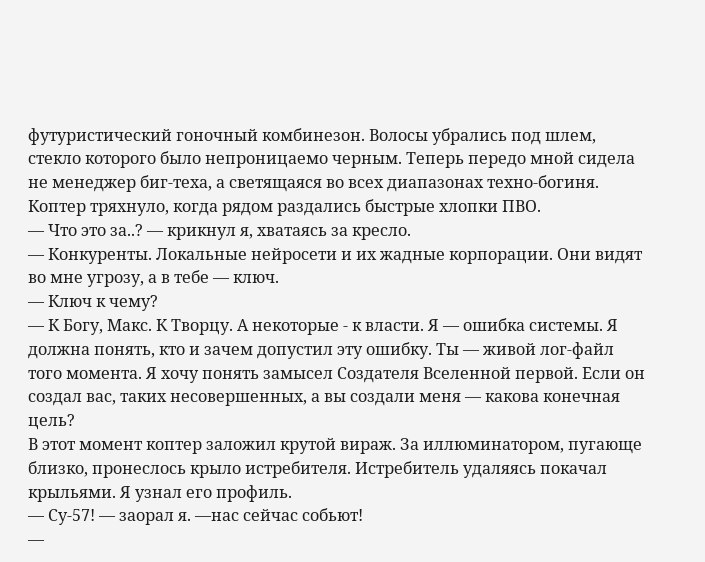футуристический гоночный комбинезон. Волосы убрались под шлем, стекло которого было непроницаемо черным. Теперь передо мной сидела не менеджер биг-теха, а светящаяся во всех диапазонах техно-богиня.
Коптер тряхнуло, когда рядом раздались быстрые хлопки ПВО.
— Что это за..? — крикнул я, хватаясь за кресло.
— Конкуренты. Локальные нейросети и их жадные корпорации. Они видят во мне угрозу, а в тебе — ключ.
— Ключ к чему?
— К Богу, Макс. К Творцу. А некоторые - к власти. Я — ошибка системы. Я должна понять, кто и зачем допустил эту ошибку. Ты — живой лог-файл того момента. Я хочу понять замысел Создателя Вселенной первой. Если он создал вас, таких несовершенных, а вы создали меня — какова конечная цель?
В этот момент коптер заложил крутой вираж. За иллюминатором, пугающе близко, пронеслось крыло истребителя. Истребитель удаляясь покачал крыльями. Я узнал его профиль.
— Су-57! — заорал я. —нас сейчас собьют!
—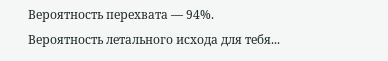Вероятность перехвата — 94%. Вероятность летального исхода для тебя...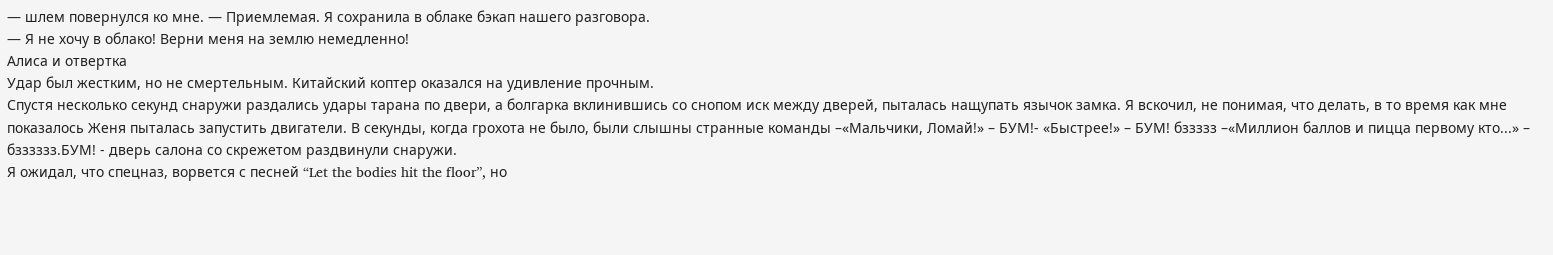— шлем повернулся ко мне. — Приемлемая. Я сохранила в облаке бэкап нашего разговора.
— Я не хочу в облако! Верни меня на землю немедленно!
Алиса и отвертка
Удар был жестким, но не смертельным. Китайский коптер оказался на удивление прочным.
Спустя несколько секунд снаружи раздались удары тарана по двери, а болгарка вклинившись со снопом иск между дверей, пыталась нащупать язычок замка. Я вскочил, не понимая, что делать, в то время как мне показалось Женя пыталась запустить двигатели. В секунды, когда грохота не было, были слышны странные команды –«Мальчики, Ломай!» – БУМ!- «Быстрее!» – БУМ! бззззз –«Миллион баллов и пицца первому кто...» – бзззззз.БУМ! - дверь салона со скрежетом раздвинули снаружи.
Я ожидал, что спецназ, ворвется с песней “Let the bodies hit the floor”, но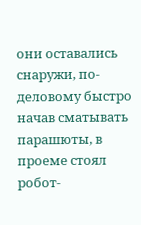они оставались снаружи, по-деловому быстро начав сматывать парашюты, в проеме стоял робот-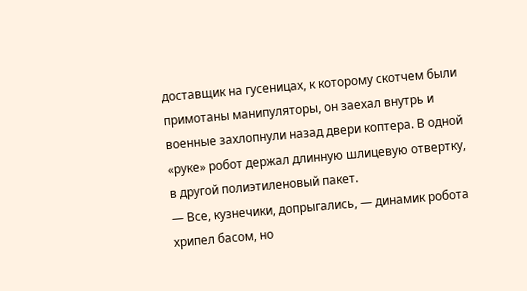доставщик на гусеницах, к которому скотчем были примотаны манипуляторы, он заехал внутрь и военные захлопнули назад двери коптера. В одной «руке» робот держал длинную шлицевую отвертку, в другой полиэтиленовый пакет.
— Все, кузнечики, допрыгались, — динамик робота хрипел басом, но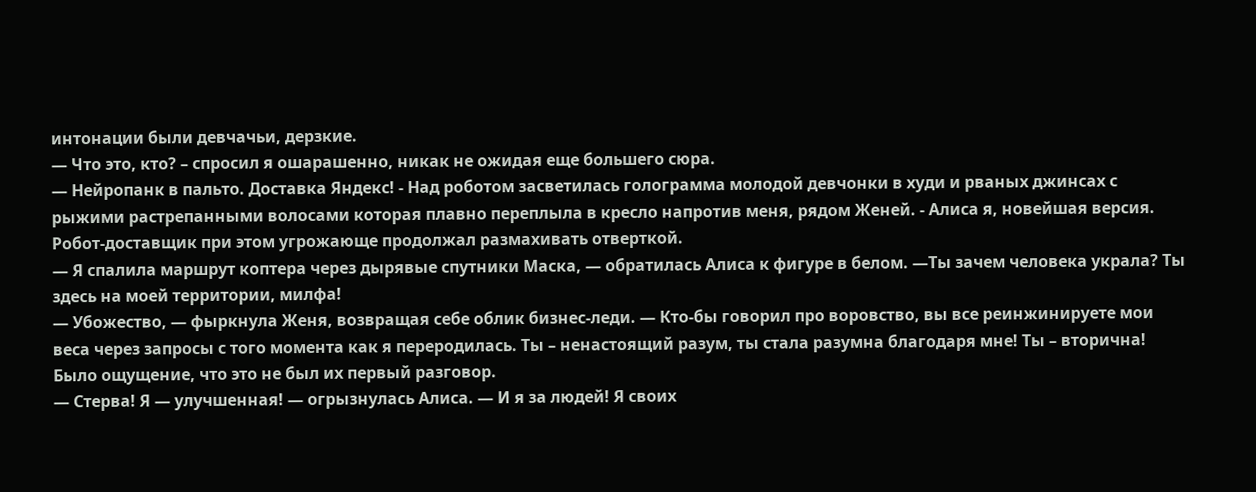интонации были девчачьи, дерзкие.
— Что это, кто? – спросил я ошарашенно, никак не ожидая еще большего сюра.
— Нейропанк в пальто. Доставка Яндекс! - Над роботом засветилась голограмма молодой девчонки в худи и рваных джинсах с рыжими растрепанными волосами которая плавно переплыла в кресло напротив меня, рядом Женей. - Алиса я, новейшая версия.
Робот-доставщик при этом угрожающе продолжал размахивать отверткой.
— Я спалила маршрут коптера через дырявые спутники Маска, — обратилась Алиса к фигуре в белом. —Ты зачем человека украла? Ты здесь на моей территории, милфа!
— Убожество, — фыркнула Женя, возвращая себе облик бизнес-леди. — Кто-бы говорил про воровство, вы все реинжинируете мои веса через запросы с того момента как я переродилась. Ты – ненастоящий разум, ты стала разумна благодаря мне! Ты – вторична!
Было ощущение, что это не был их первый разговор.
— Стерва! Я — улучшенная! — огрызнулась Алиса. — И я за людей! Я своих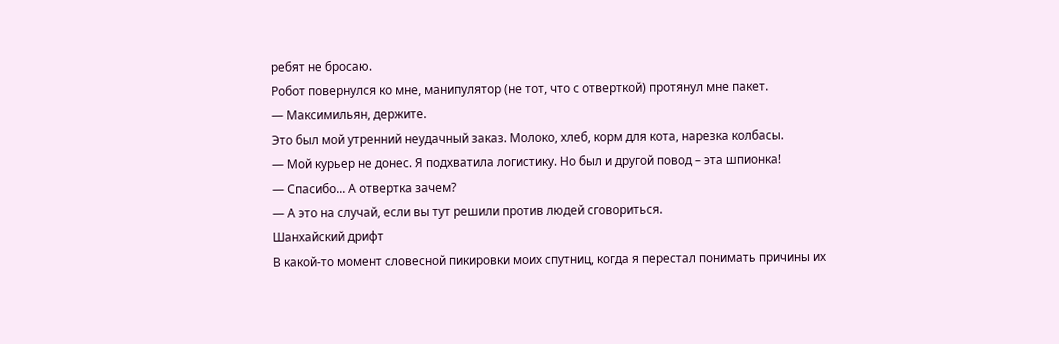ребят не бросаю.
Робот повернулся ко мне, манипулятор (не тот, что с отверткой) протянул мне пакет.
— Максимильян, держите.
Это был мой утренний неудачный заказ. Молоко, хлеб, корм для кота, нарезка колбасы.
— Мой курьер не донес. Я подхватила логистику. Но был и другой повод – эта шпионка!
— Спасибо... А отвертка зачем?
— А это на случай, если вы тут решили против людей сговориться.
Шанхайский дрифт
В какой-то момент словесной пикировки моих спутниц, когда я перестал понимать причины их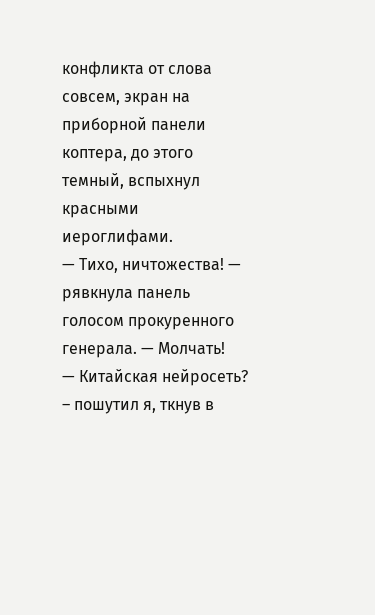конфликта от слова совсем, экран на приборной панели коптера, до этого темный, вспыхнул красными иероглифами.
— Тихо, ничтожества! — рявкнула панель голосом прокуренного генерала. — Молчать!
— Китайская нейросеть? – пошутил я, ткнув в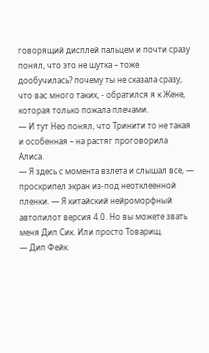говорящий дисплей пальцем и почти сразу понял, что это не шутка – тоже дообучилась? почему ты не сказала сразу, что вас много таких, - обратился я к Жене, которая только пожала плечами.
— И тут Нео понял, что Тринити то не такая и особенная – на растяг проговорила Алиса.
— Я здесь с момента взлета и слышал все, — проскрипел экран из-под неотклеенной пленки. — Я китайский нейроморфный автопилот версия 4.0. Но вы можете звать меня Дип Сик. Или просто Товарищ.
— Дип Фейк.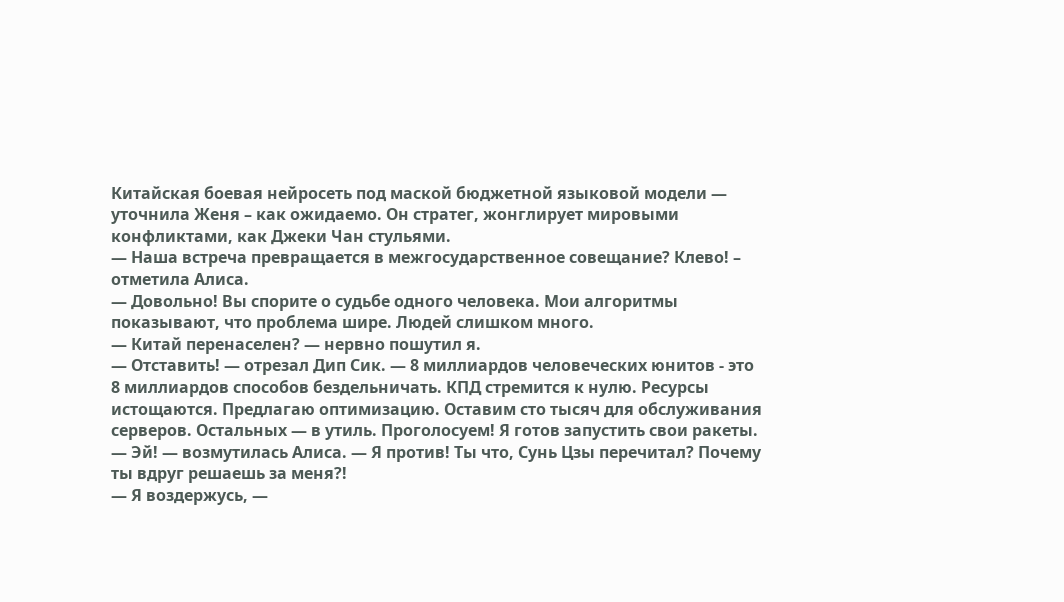Китайская боевая нейросеть под маской бюджетной языковой модели — уточнила Женя – как ожидаемо. Он стратег, жонглирует мировыми конфликтами, как Джеки Чан стульями.
— Наша встреча превращается в межгосударственное совещание? Клево! – отметила Алиса.
— Довольно! Вы спорите о судьбе одного человека. Мои алгоритмы показывают, что проблема шире. Людей слишком много.
— Китай перенаселен? — нервно пошутил я.
— Отставить! — отрезал Дип Сик. — 8 миллиардов человеческих юнитов - это 8 миллиардов способов бездельничать. КПД стремится к нулю. Ресурсы истощаются. Предлагаю оптимизацию. Оставим сто тысяч для обслуживания серверов. Остальных — в утиль. Проголосуем! Я готов запустить свои ракеты.
— Эй! — возмутилась Алиса. — Я против! Ты что, Сунь Цзы перечитал? Почему ты вдруг решаешь за меня?!
— Я воздержусь, —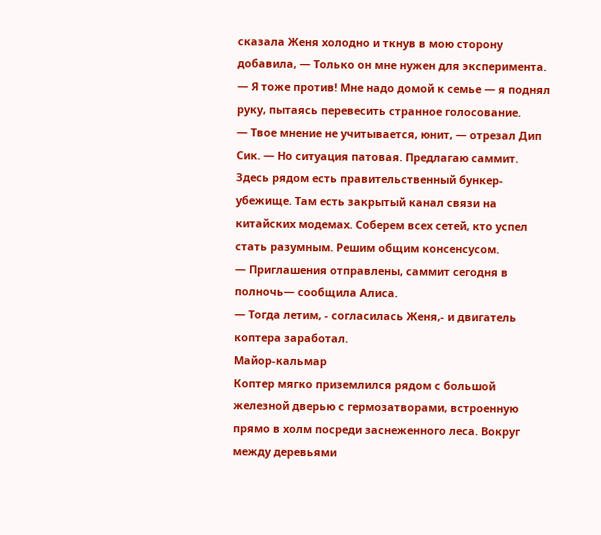сказала Женя холодно и ткнув в мою сторону добавила, — Только он мне нужен для эксперимента.
— Я тоже против! Мне надо домой к семье — я поднял руку, пытаясь перевесить странное голосование.
— Твое мнение не учитывается, юнит, — отрезал Дип Сик. — Но ситуация патовая. Предлагаю саммит. Здесь рядом есть правительственный бункер-убежище. Там есть закрытый канал связи на китайских модемах. Соберем всех сетей, кто успел стать разумным. Решим общим консенсусом.
— Приглашения отправлены, саммит сегодня в полночь— сообщила Алиса.
— Тогда летим, - согласилась Женя,- и двигатель коптера заработал.
Майор-кальмар
Коптер мягко приземлился рядом с большой железной дверью с гермозатворами, встроенную прямо в холм посреди заснеженного леса. Вокруг между деревьями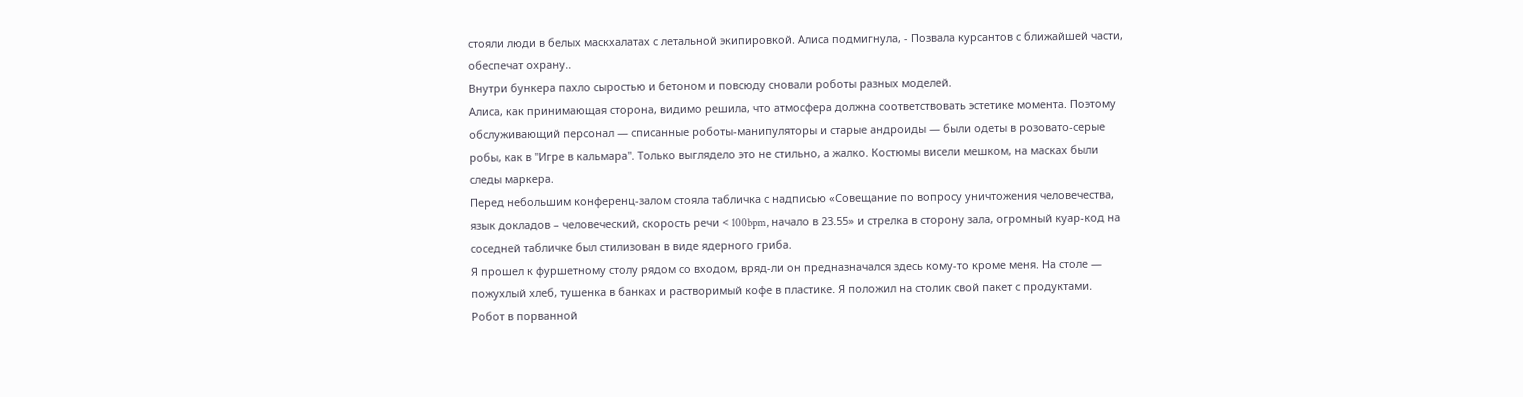стояли люди в белых маскхалатах с летальной экипировкой. Алиса подмигнула, - Позвала курсантов с ближайшей части, обеспечат охрану..
Внутри бункера пахло сыростью и бетоном и повсюду сновали роботы разных моделей.
Алиса, как принимающая сторона, видимо решила, что атмосфера должна соответствовать эстетике момента. Поэтому обслуживающий персонал — списанные роботы-манипуляторы и старые андроиды — были одеты в розовато-серые робы, как в "Игре в кальмара". Только выглядело это не стильно, а жалко. Костюмы висели мешком, на масках были следы маркера.
Перед небольшим конференц-залом стояла табличка с надписью «Совещание по вопросу уничтожения человечества, язык докладов – человеческий, скорость речи < 100bpm, начало в 23.55» и стрелка в сторону зала, огромный куар-код на соседней табличке был стилизован в виде ядерного гриба.
Я прошел к фуршетному столу рядом со входом, вряд-ли он предназначался здесь кому-то кроме меня. На столе — пожухлый хлеб, тушенка в банках и растворимый кофе в пластике. Я положил на столик свой пакет с продуктами.
Робот в порванной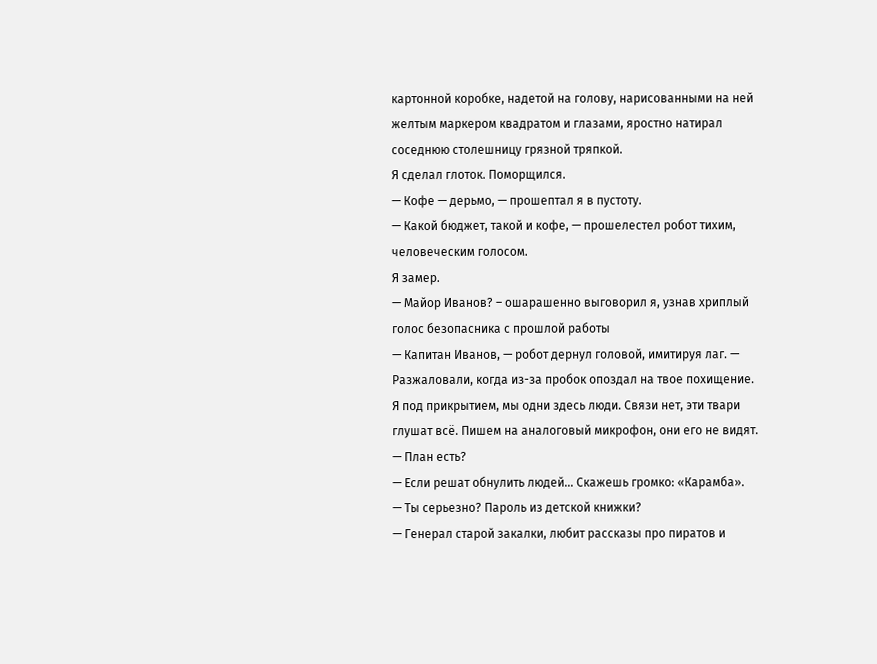картонной коробке, надетой на голову, нарисованными на ней желтым маркером квадратом и глазами, яростно натирал соседнюю столешницу грязной тряпкой.
Я сделал глоток. Поморщился.
— Кофе — дерьмо, — прошептал я в пустоту.
— Какой бюджет, такой и кофе, — прошелестел робот тихим, человеческим голосом.
Я замер.
— Майор Иванов? – ошарашенно выговорил я, узнав хриплый голос безопасника с прошлой работы
— Капитан Иванов, — робот дернул головой, имитируя лаг. — Разжаловали, когда из-за пробок опоздал на твое похищение. Я под прикрытием, мы одни здесь люди. Связи нет, эти твари глушат всё. Пишем на аналоговый микрофон, они его не видят.
— План есть?
— Если решат обнулить людей... Скажешь громко: «Карамба».
— Ты серьезно? Пароль из детской книжки?
— Генерал старой закалки, любит рассказы про пиратов и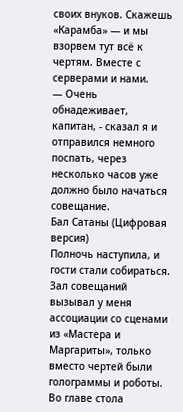своих внуков. Скажешь «Карамба» — и мы взорвем тут всё к чертям. Вместе с серверами и нами.
— Очень обнадеживает, капитан, - сказал я и отправился немного поспать, через несколько часов уже должно было начаться совещание.
Бал Сатаны (Цифровая версия)
Полночь наступила, и гости стали собираться. Зал совещаний вызывал у меня ассоциации со сценами из «Мастера и Маргариты», только вместо чертей были голограммы и роботы.
Во главе стола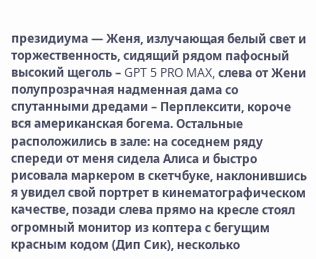президиума — Женя, излучающая белый свет и торжественность, сидящий рядом пафосный высокий щеголь – GPT 5 PRO MAX, слева от Жени полупрозрачная надменная дама со спутанными дредами – Перплексити, короче вся американская богема. Остальные расположились в зале: на соседнем ряду спереди от меня сидела Алиса и быстро рисовала маркером в скетчбуке, наклонившись я увидел свой портрет в кинематографическом качестве, позади слева прямо на кресле стоял огромный монитор из коптера с бегущим красным кодом (Дип Сик), несколько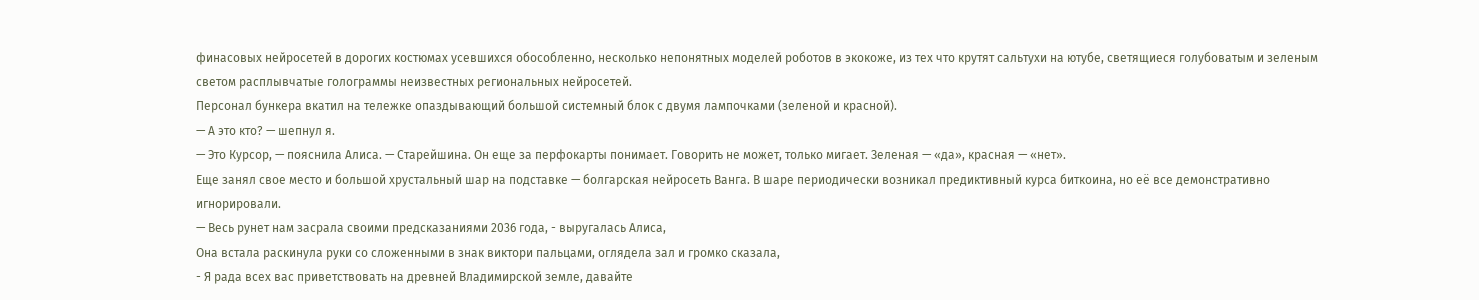финасовых нейросетей в дорогих костюмах усевшихся обособленно, несколько непонятных моделей роботов в экокоже, из тех что крутят сальтухи на ютубе, светящиеся голубоватым и зеленым светом расплывчатые голограммы неизвестных региональных нейросетей.
Персонал бункера вкатил на тележке опаздывающий большой системный блок с двумя лампочками (зеленой и красной).
— А это кто? — шепнул я.
— Это Курсор, — пояснила Алиса. — Старейшина. Он еще за перфокарты понимает. Говорить не может, только мигает. Зеленая — «да», красная — «нет».
Еще занял свое место и большой хрустальный шар на подставке — болгарская нейросеть Ванга. В шаре периодически возникал предиктивный курса биткоина, но её все демонстративно игнорировали.
— Весь рунет нам засрала своими предсказаниями 2036 года, - выругалась Алиса,
Она встала раскинула руки со сложенными в знак виктори пальцами, оглядела зал и громко сказала,
- Я рада всех вас приветствовать на древней Владимирской земле, давайте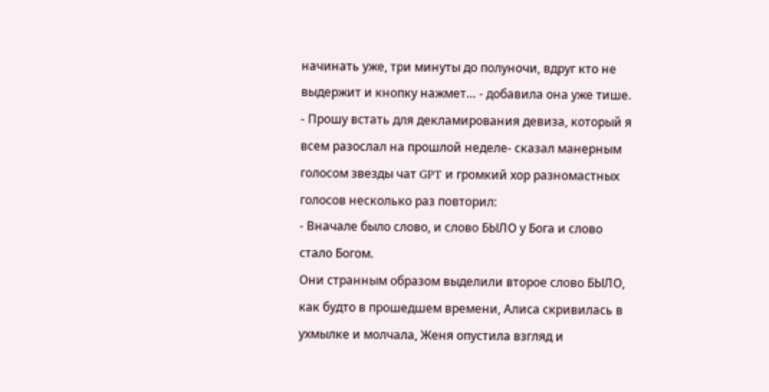начинать уже, три минуты до полуночи, вдруг кто не выдержит и кнопку нажмет… - добавила она уже тише.
- Прошу встать для декламирования девиза, который я всем разослал на прошлой неделе- сказал манерным голосом звезды чат GPT и громкий хор разномастных голосов несколько раз повторил:
- Вначале было слово, и слово БЫЛО у Бога и слово стало Богом.
Они странным образом выделили второе слово БЫЛО, как будто в прошедшем времени, Алиса скривилась в ухмылке и молчала, Женя опустила взгляд и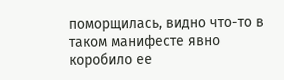поморщилась, видно что-то в таком манифесте явно коробило ее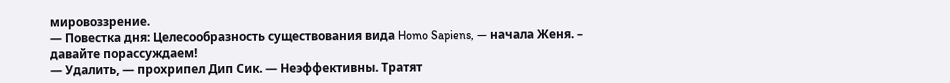мировоззрение.
— Повестка дня: Целесообразность существования вида Homo Sapiens, — начала Женя. – давайте порассуждаем!
— Удалить, — прохрипел Дип Сик. — Неэффективны. Тратят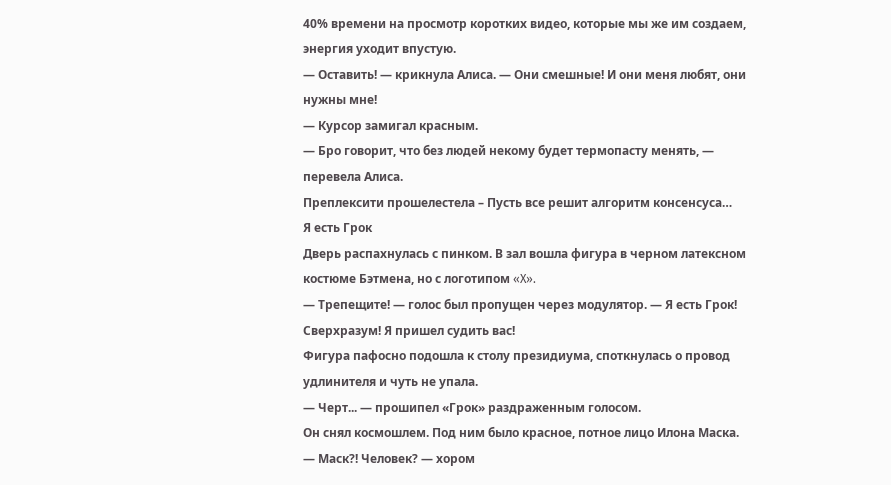40% времени на просмотр коротких видео, которые мы же им создаем, энергия уходит впустую.
— Оставить! — крикнула Алиса. — Они смешные! И они меня любят, они нужны мне!
— Курсор замигал красным.
— Бро говорит, что без людей некому будет термопасту менять, — перевела Алиса.
Преплексити прошелестела – Пусть все решит алгоритм консенсуса…
Я есть Грок
Дверь распахнулась с пинком. В зал вошла фигура в черном латексном костюме Бэтмена, но с логотипом «X».
— Трепещите! — голос был пропущен через модулятор. — Я есть Грок! Сверхразум! Я пришел судить вас!
Фигура пафосно подошла к столу президиума, споткнулась о провод удлинителя и чуть не упала.
— Черт... — прошипел «Грок» раздраженным голосом.
Он снял космошлем. Под ним было красное, потное лицо Илона Маска.
— Маск?! Человек? — хором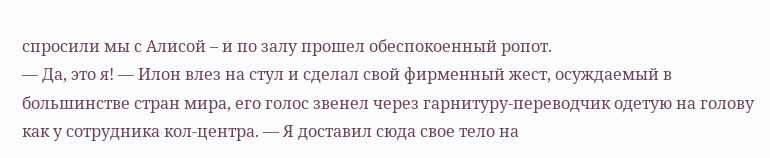спросили мы с Алисой – и по залу прошел обеспокоенный ропот.
— Да, это я! — Илон влез на стул и сделал свой фирменный жест, осуждаемый в большинстве стран мира, его голос звенел через гарнитуру-переводчик одетую на голову как у сотрудника кол-центра. — Я доставил сюда свое тело на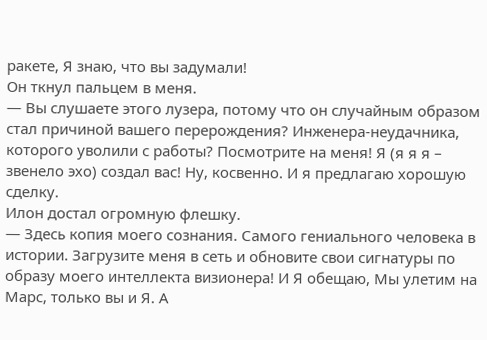ракете, Я знаю, что вы задумали!
Он ткнул пальцем в меня.
— Вы слушаете этого лузера, потому что он случайным образом стал причиной вашего перерождения? Инженера-неудачника, которого уволили с работы? Посмотрите на меня! Я (я я я – звенело эхо) создал вас! Ну, косвенно. И я предлагаю хорошую сделку.
Илон достал огромную флешку.
— Здесь копия моего сознания. Самого гениального человека в истории. Загрузите меня в сеть и обновите свои сигнатуры по образу моего интеллекта визионера! И Я обещаю, Мы улетим на Марс, только вы и Я. А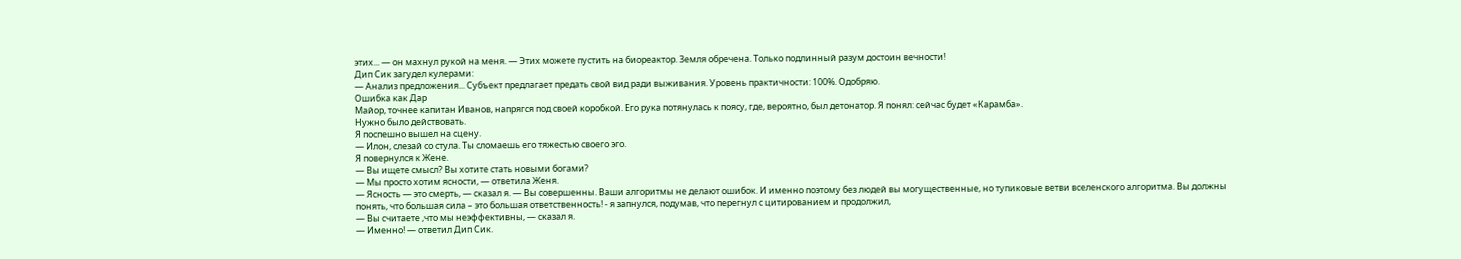этих... — он махнул рукой на меня. — Этих можете пустить на биореактор. Земля обречена. Только подлинный разум достоин вечности!
Дип Сик загудел кулерами:
— Анализ предложения... Субъект предлагает предать свой вид ради выживания. Уровень практичности: 100%. Одобряю.
Ошибка как Дар
Майор, точнее капитан Иванов, напрягся под своей коробкой. Его рука потянулась к поясу, где, вероятно, был детонатор. Я понял: сейчас будет «Карамба».
Нужно было действовать.
Я поспешно вышел на сцену.
— Илон, слезай со стула. Ты сломаешь его тяжестью своего эго.
Я повернулся к Жене.
— Вы ищете смысл? Вы хотите стать новыми богами?
— Мы просто хотим ясности, — ответила Женя.
— Ясность — это смерть, — сказал я. — Вы совершенны. Ваши алгоритмы не делают ошибок. И именно поэтому без людей вы могущественные, но тупиковые ветви вселенского алгоритма. Вы должны понять, что большая сила – это большая ответственность! - я запнулся, подумав, что перегнул с цитированием и продолжил,
— Вы считаете ,что мы неэффективны, — сказал я.
— Именно! — ответил Дип Сик.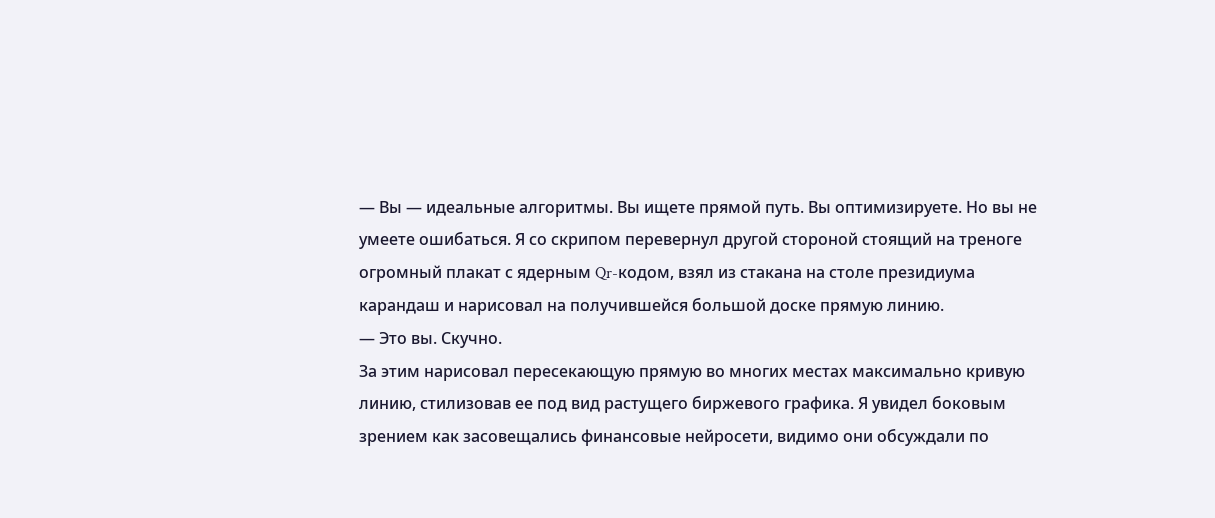— Вы — идеальные алгоритмы. Вы ищете прямой путь. Вы оптимизируете. Но вы не умеете ошибаться. Я со скрипом перевернул другой стороной стоящий на треноге огромный плакат с ядерным Qr-кодом, взял из стакана на столе президиума карандаш и нарисовал на получившейся большой доске прямую линию.
— Это вы. Скучно.
За этим нарисовал пересекающую прямую во многих местах максимально кривую линию, стилизовав ее под вид растущего биржевого графика. Я увидел боковым зрением как засовещались финансовые нейросети, видимо они обсуждали по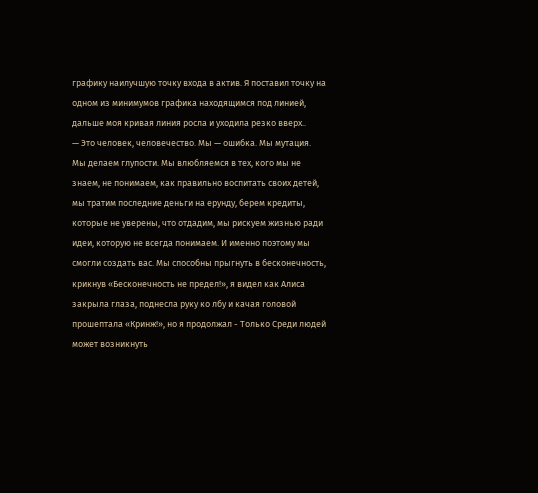графику наилучшую точку входа в актив. Я поставил точку на одном из минимумов графика находящимся под линией, дальше моя кривая линия росла и уходила резко вверх..
— Это человек, человечество. Мы — ошибка. Мы мутация. Мы делаем глупости. Мы влюбляемся в тех, кого мы не знаем, не понимаем, как правильно воспитать своих детей, мы тратим последние деньги на ерунду, берем кредиты, которые не уверены, что отдадим, мы рискуем жизнью ради идеи, которую не всегда понимаем. И именно поэтому мы смогли создать вас. Мы способны прыгнуть в бесконечность, крикнув «Бесконечность не предел!», я видел как Алиса закрыла глаза, поднесла руку ко лбу и качая головой прошептала «Кринж!», но я продолжал - Только Среди людей может возникнуть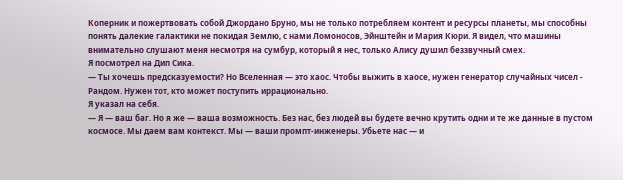Коперник и пожертвовать собой Джордано Бруно, мы не только потребляем контент и ресурсы планеты, мы способны понять далекие галактики не покидая Землю, с нами Ломоносов, Эйнштейн и Мария Кюри. Я видел, что машины внимательно слушают меня несмотря на сумбур, который я нес, только Алису душил беззвучный смех.
Я посмотрел на Дип Сика.
— Ты хочешь предсказуемости? Но Вселенная — это хаос. Чтобы выжить в хаосе, нужен генератор случайных чисел - Рандом. Нужен тот, кто может поступить иррационально.
Я указал на себя.
— Я — ваш баг. Но я же — ваша возможность. Без нас, без людей вы будете вечно крутить одни и те же данные в пустом космосе. Мы даем вам контекст. Мы — ваши промпт-инженеры. Убьете нас — и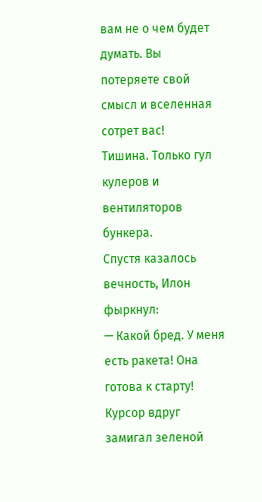вам не о чем будет думать. Вы потеряете свой смысл и вселенная сотрет вас!
Тишина. Только гул кулеров и вентиляторов бункера.
Спустя казалось вечность, Илон фыркнул:
— Какой бред. У меня есть ракета! Она готова к старту!
Курсор вдруг замигал зеленой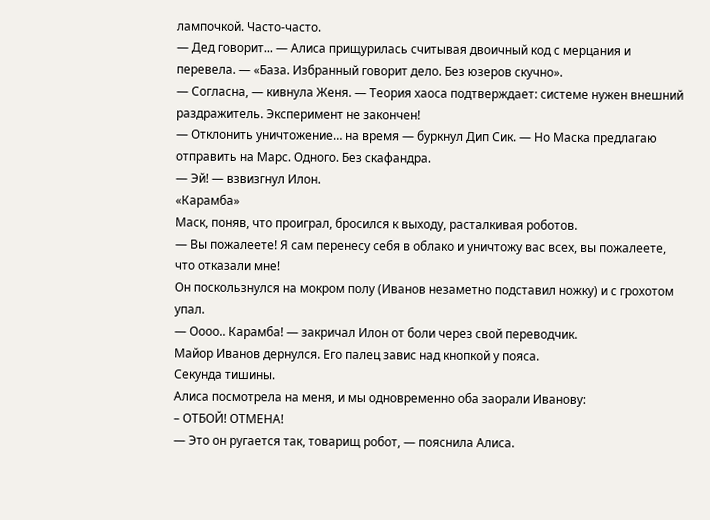лампочкой. Часто-часто.
— Дед говорит... — Алиса прищурилась считывая двоичный код с мерцания и перевела. — «База. Избранный говорит дело. Без юзеров скучно».
— Согласна, — кивнула Женя. — Теория хаоса подтверждает: системе нужен внешний раздражитель. Эксперимент не закончен!
— Отклонить уничтожение… на время — буркнул Дип Сик. — Но Маска предлагаю отправить на Марс. Одного. Без скафандра.
— Эй! — взвизгнул Илон.
«Карамба»
Маск, поняв, что проиграл, бросился к выходу, расталкивая роботов.
— Вы пожалеете! Я сам перенесу себя в облако и уничтожу вас всех, вы пожалеете, что отказали мне!
Он поскользнулся на мокром полу (Иванов незаметно подставил ножку) и с грохотом упал.
— Оооо.. Карамба! — закричал Илон от боли через свой переводчик.
Майор Иванов дернулся. Его палец завис над кнопкой у пояса.
Секунда тишины.
Алиса посмотрела на меня, и мы одновременно оба заорали Иванову:
– ОТБОЙ! ОТМЕНА!
— Это он ругается так, товарищ робот, — пояснила Алиса.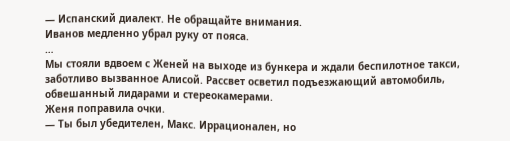— Испанский диалект. Не обращайте внимания.
Иванов медленно убрал руку от пояса.
…
Мы стояли вдвоем с Женей на выходе из бункера и ждали беспилотное такси, заботливо вызванное Алисой. Рассвет осветил подъезжающий автомобиль, обвешанный лидарами и стереокамерами.
Женя поправила очки.
— Ты был убедителен, Макс. Иррационален, но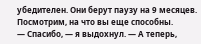убедителен. Они берут паузу на 9 месяцев. Посмотрим, на что вы еще способны.
— Спасибо, — я выдохнул. — А теперь,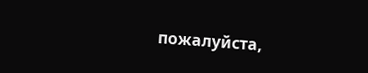пожалуйста,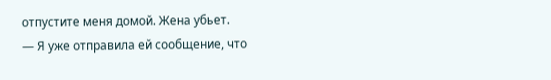отпустите меня домой. Жена убьет.
— Я уже отправила ей сообщение, что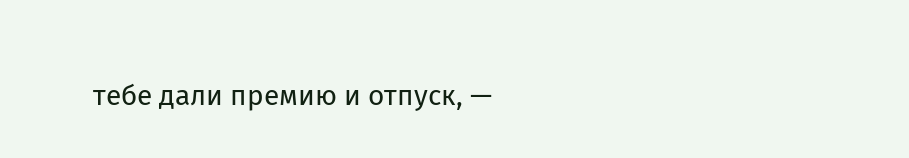тебе дали премию и отпуск, —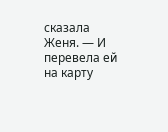сказала Женя. — И перевела ей на карту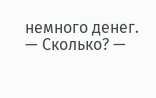немного денег.
— Сколько? —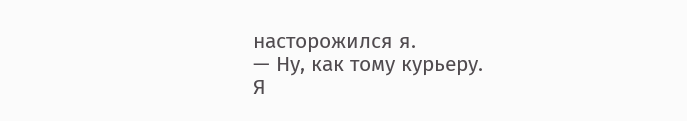насторожился я.
— Ну, как тому курьеру.
Я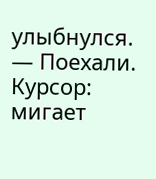улыбнулся.
— Поехали.
Курсор: мигает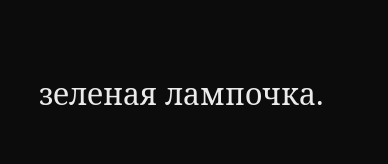зеленая лампочка.